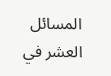المسائل العشر في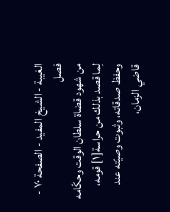الغيبة - الشيخ المفيد - الصفحة ٧٠ - فصل
من شهود قضاة سلطان الوقت وحكّامه لِما قصد بذلك من حراسة[١] قومه، وحفظ صدقاته، وثبوت وصيّته عند قاضي الزمان،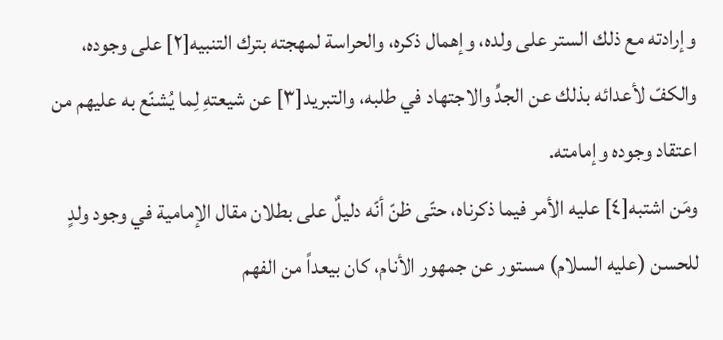وإرادته مع ذلك الستر على ولده، وإهمال ذكره، والحراسة لمهجته بترك التنبيه[٢] على وجوده، والكفّ لأعدائه بذلك عن الجدِّ والاجتهاد في طلبه، والتبريد[٣] عن شيعتهِ لِما يُشنّع به عليهم من اعتقاد وجوده وإمامته.
ومَن اشتبه[٤] عليه الأمر فيما ذكرناه، حتّى ظنّ أنّه دليلٌ على بطلان مقال الإمامية في وجود ولدٍ للحسن (عليه السلام) مستور عن جمهور الأنام، كان بيعداً من الفهم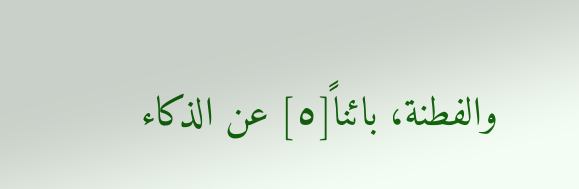والفطنة، بائناً[٥] عن الذكاء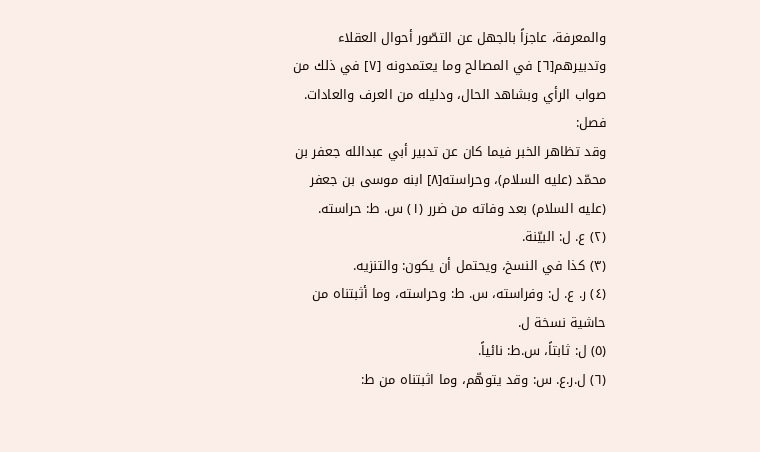والمعرفة، عاجزاً بالجهل عن التصّور أحوال العقلاء وتدبيرهم[٦] في المصالح وما يعتمدونه [٧] في ذلك من صواب الرأي وبشاهد الحال، ودليله من العرف والعادات.
فصل:
وقد تظاهر الخبر فيما كان عن تدبير أبي عبدالله جعفر بن محمّد (عليه السلام)، وحراسته[٨] ابنه موسى بن جعفر (عليه السلام) بعد وفاته من ضرر (١) س. ط: حراسته.
(٢) ع. ل: البيّنة.
(٣) كذا في النسخ، ويحتمل أن يكون: والتنزيه.
(٤) ر. ع. ل: وفراسته، س. ط: وحراسته، وما أثبتناه من حاشية نسخة ل.
(٥) ل: ثابتاً، س.ط: نائياً.
(٦) ل.ر.ع. س: وقد يتوهّم، وما اثبتناه من ط: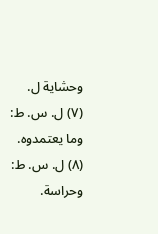وحشاية ل.
(٧) ل. س. ط: وما يعتمدوه.
(٨) ل. س. ط: وحراسة.